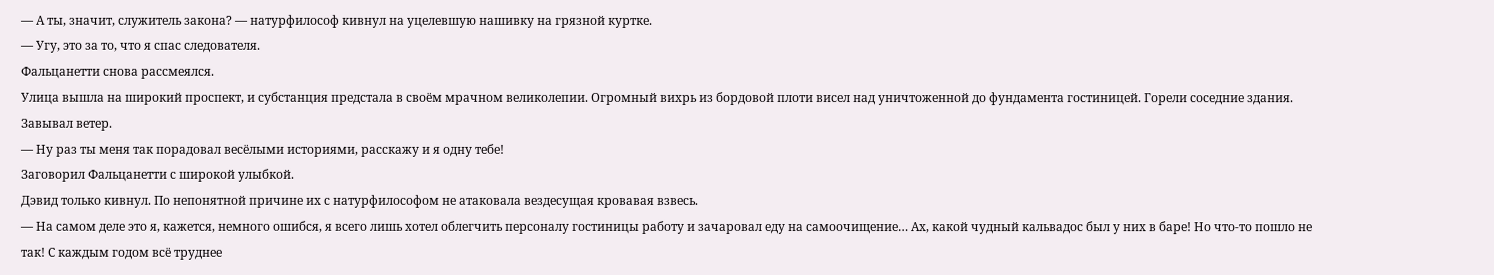— А ты, значит, служитель закона? — натурфилософ кивнул на уцелевшую нашивку на грязной куртке.
— Угу, это за то, что я спас следователя.
Фальцанетти снова рассмеялся.
Улица вышла на широкий проспект, и субстанция предстала в своём мрачном великолепии. Огромный вихрь из бордовой плоти висел над уничтоженной до фундамента гостиницей. Горели соседние здания. Завывал ветер.
— Ну раз ты меня так порадовал весёлыми историями, расскажу и я одну тебе!
Заговорил Фальцанетти с широкой улыбкой.
Дэвид только кивнул. По непонятной причине их с натурфилософом не атаковала вездесущая кровавая взвесь.
— На самом деле это я, кажется, немного ошибся, я всего лишь хотел облегчить персоналу гостиницы работу и зачаровал еду на самоочищение… Ах, какой чудный кальвадос был у них в баре! Но что-то пошло не так! С каждым годом всё труднее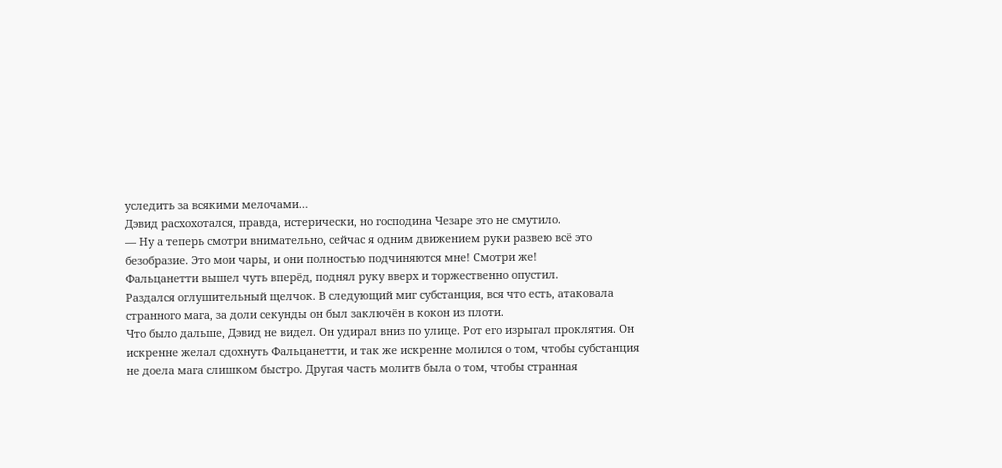уследить за всякими мелочами…
Дэвид расхохотался, правда, истерически, но господина Чезаре это не смутило.
— Ну а теперь смотри внимательно, сейчас я одним движением руки развею всё это безобразие. Это мои чары, и они полностью подчиняются мне! Смотри же!
Фальцанетти вышел чуть вперёд, поднял руку вверх и торжественно опустил.
Раздался оглушительный щелчок. В следующий миг субстанция, вся что есть, атаковала странного мага, за доли секунды он был заключён в кокон из плоти.
Что было дальше, Дэвид не видел. Он удирал вниз по улице. Рот его изрыгал проклятия. Он искренне желал сдохнуть Фальцанетти, и так же искренне молился о том, чтобы субстанция не доела мага слишком быстро. Другая часть молитв была о том, чтобы странная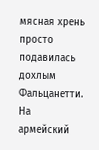мясная хрень просто подавилась дохлым Фальцанетти.
На армейский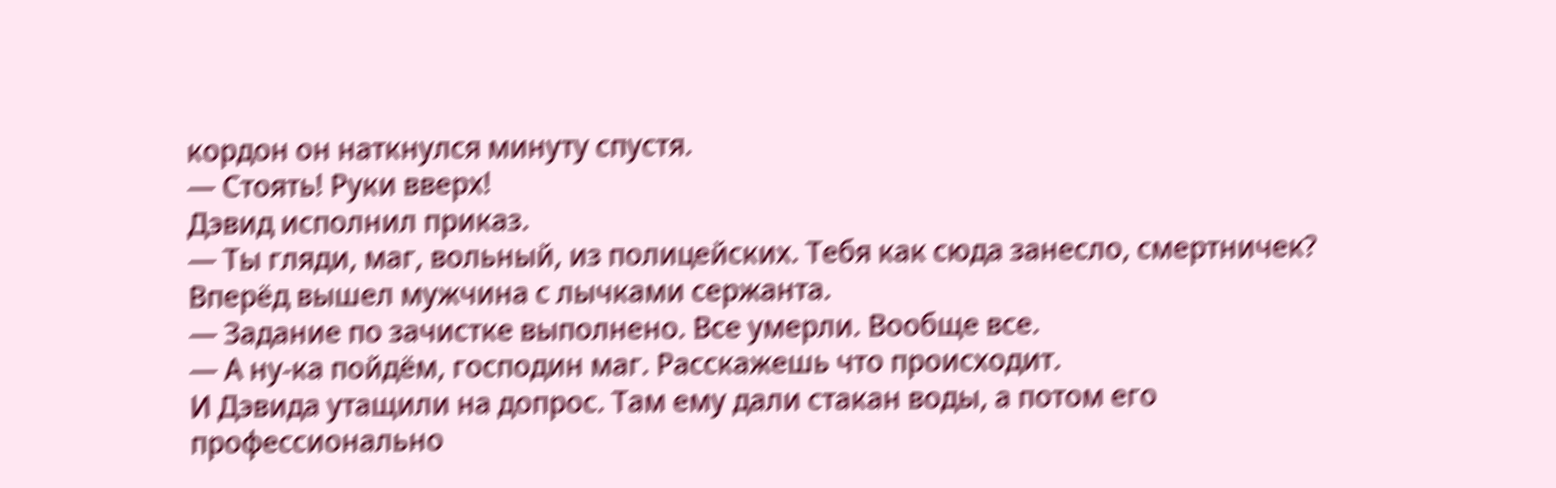кордон он наткнулся минуту спустя.
— Стоять! Руки вверх!
Дэвид исполнил приказ.
— Ты гляди, маг, вольный, из полицейских. Тебя как сюда занесло, смертничек?
Вперёд вышел мужчина с лычками сержанта.
— Задание по зачистке выполнено. Все умерли. Вообще все.
— А ну-ка пойдём, господин маг. Расскажешь что происходит.
И Дэвида утащили на допрос. Там ему дали стакан воды, а потом его профессионально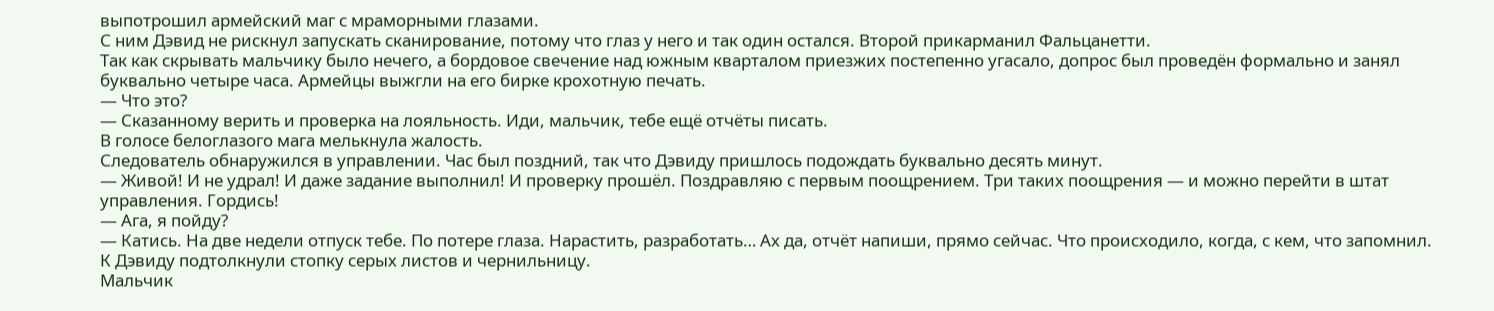выпотрошил армейский маг с мраморными глазами.
С ним Дэвид не рискнул запускать сканирование, потому что глаз у него и так один остался. Второй прикарманил Фальцанетти.
Так как скрывать мальчику было нечего, а бордовое свечение над южным кварталом приезжих постепенно угасало, допрос был проведён формально и занял буквально четыре часа. Армейцы выжгли на его бирке крохотную печать.
— Что это?
— Сказанному верить и проверка на лояльность. Иди, мальчик, тебе ещё отчёты писать.
В голосе белоглазого мага мелькнула жалость.
Следователь обнаружился в управлении. Час был поздний, так что Дэвиду пришлось подождать буквально десять минут.
— Живой! И не удрал! И даже задание выполнил! И проверку прошёл. Поздравляю с первым поощрением. Три таких поощрения — и можно перейти в штат управления. Гордись!
— Ага, я пойду?
— Катись. На две недели отпуск тебе. По потере глаза. Нарастить, разработать… Ах да, отчёт напиши, прямо сейчас. Что происходило, когда, с кем, что запомнил.
К Дэвиду подтолкнули стопку серых листов и чернильницу.
Мальчик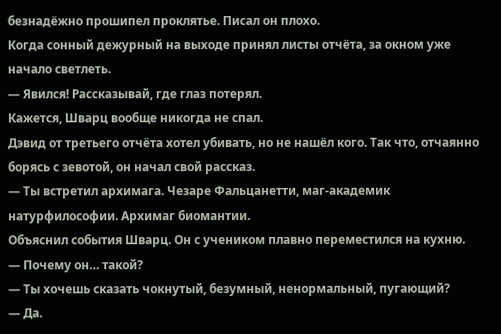безнадёжно прошипел проклятье. Писал он плохо.
Когда сонный дежурный на выходе принял листы отчёта, за окном уже начало светлеть.
— Явился! Рассказывай, где глаз потерял.
Кажется, Шварц вообще никогда не спал.
Дэвид от третьего отчёта хотел убивать, но не нашёл кого. Так что, отчаянно борясь с зевотой, он начал свой рассказ.
— Ты встретил архимага. Чезаре Фальцанетти, маг-академик натурфилософии. Архимаг биомантии.
Объяснил события Шварц. Он с учеником плавно переместился на кухню.
— Почему он… такой?
— Ты хочешь сказать чокнутый, безумный, ненормальный, пугающий?
— Да.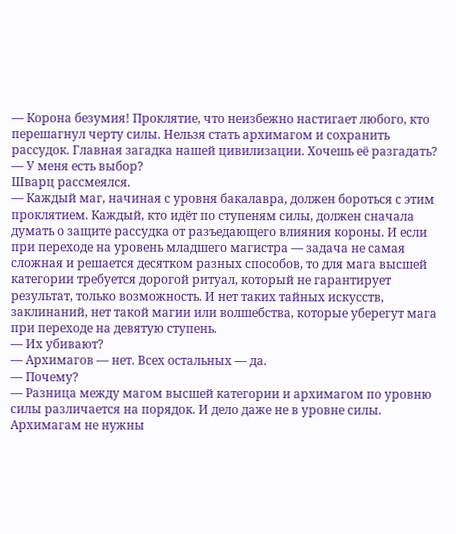— Корона безумия! Проклятие, что неизбежно настигает любого, кто перешагнул черту силы. Нельзя стать архимагом и сохранить рассудок. Главная загадка нашей цивилизации. Хочешь её разгадать?
— У меня есть выбор?
Шварц рассмеялся.
— Каждый маг, начиная с уровня бакалавра, должен бороться с этим проклятием. Каждый, кто идёт по ступеням силы, должен сначала думать о защите рассудка от разъедающего влияния короны. И если при переходе на уровень младшего магистра — задача не самая сложная и решается десятком разных способов, то для мага высшей категории требуется дорогой ритуал, который не гарантирует результат, только возможность. И нет таких тайных искусств, заклинаний, нет такой магии или волшебства, которые уберегут мага при переходе на девятую ступень.
— Их убивают?
— Архимагов — нет. Всех остальных — да.
— Почему?
— Разница между магом высшей категории и архимагом по уровню силы различается на порядок. И дело даже не в уровне силы. Архимагам не нужны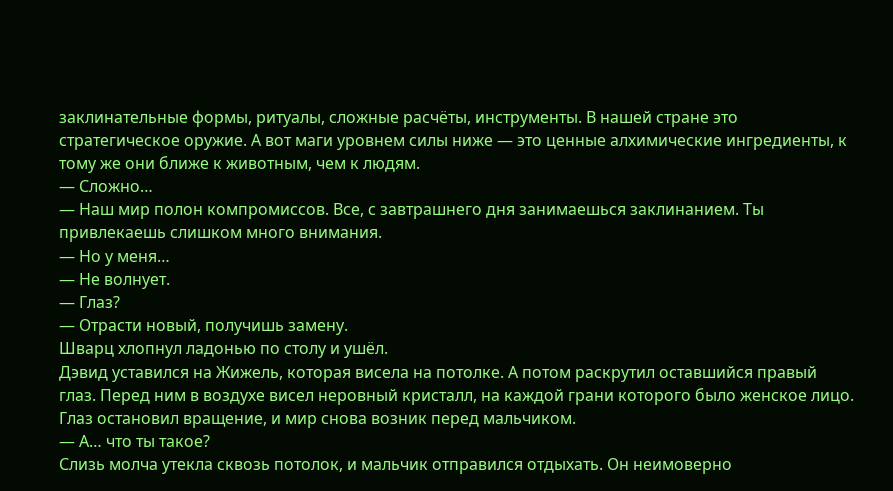заклинательные формы, ритуалы, сложные расчёты, инструменты. В нашей стране это стратегическое оружие. А вот маги уровнем силы ниже — это ценные алхимические ингредиенты, к тому же они ближе к животным, чем к людям.
— Сложно…
— Наш мир полон компромиссов. Все, с завтрашнего дня занимаешься заклинанием. Ты привлекаешь слишком много внимания.
— Но у меня…
— Не волнует.
— Глаз?
— Отрасти новый, получишь замену.
Шварц хлопнул ладонью по столу и ушёл.
Дэвид уставился на Жижель, которая висела на потолке. А потом раскрутил оставшийся правый глаз. Перед ним в воздухе висел неровный кристалл, на каждой грани которого было женское лицо. Глаз остановил вращение, и мир снова возник перед мальчиком.
— А… что ты такое?
Слизь молча утекла сквозь потолок, и мальчик отправился отдыхать. Он неимоверно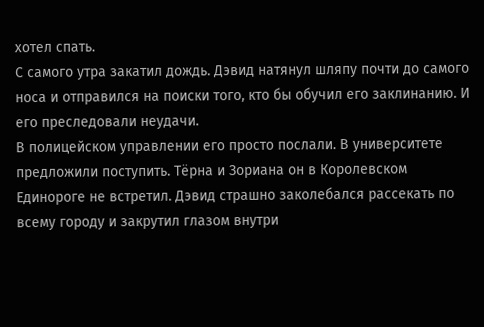хотел спать.
С самого утра закатил дождь. Дэвид натянул шляпу почти до самого носа и отправился на поиски того, кто бы обучил его заклинанию. И его преследовали неудачи.
В полицейском управлении его просто послали. В университете предложили поступить. Тёрна и Зориана он в Королевском Единороге не встретил. Дэвид страшно заколебался рассекать по всему городу и закрутил глазом внутри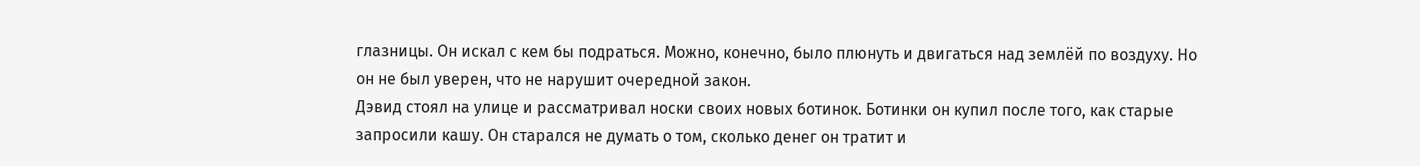глазницы. Он искал с кем бы подраться. Можно, конечно, было плюнуть и двигаться над землёй по воздуху. Но он не был уверен, что не нарушит очередной закон.
Дэвид стоял на улице и рассматривал носки своих новых ботинок. Ботинки он купил после того, как старые запросили кашу. Он старался не думать о том, сколько денег он тратит и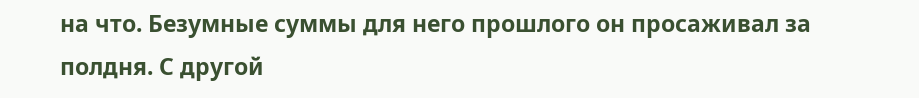на что. Безумные суммы для него прошлого он просаживал за полдня. С другой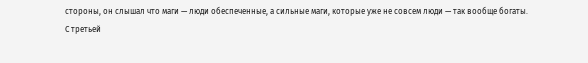стороны, он слышал что маги — люди обеспеченные, а сильные маги, которые уже не совсем люди — так вообще богаты.
С третьей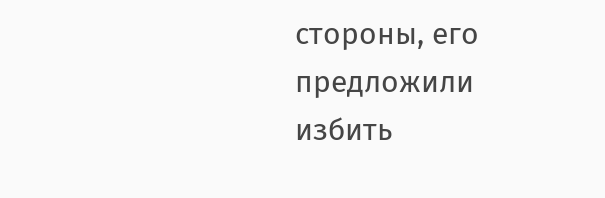стороны, его предложили избить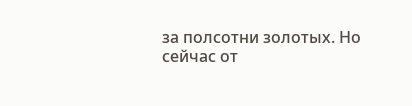за полсотни золотых. Но сейчас от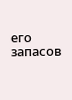его запасов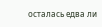осталась едва ли